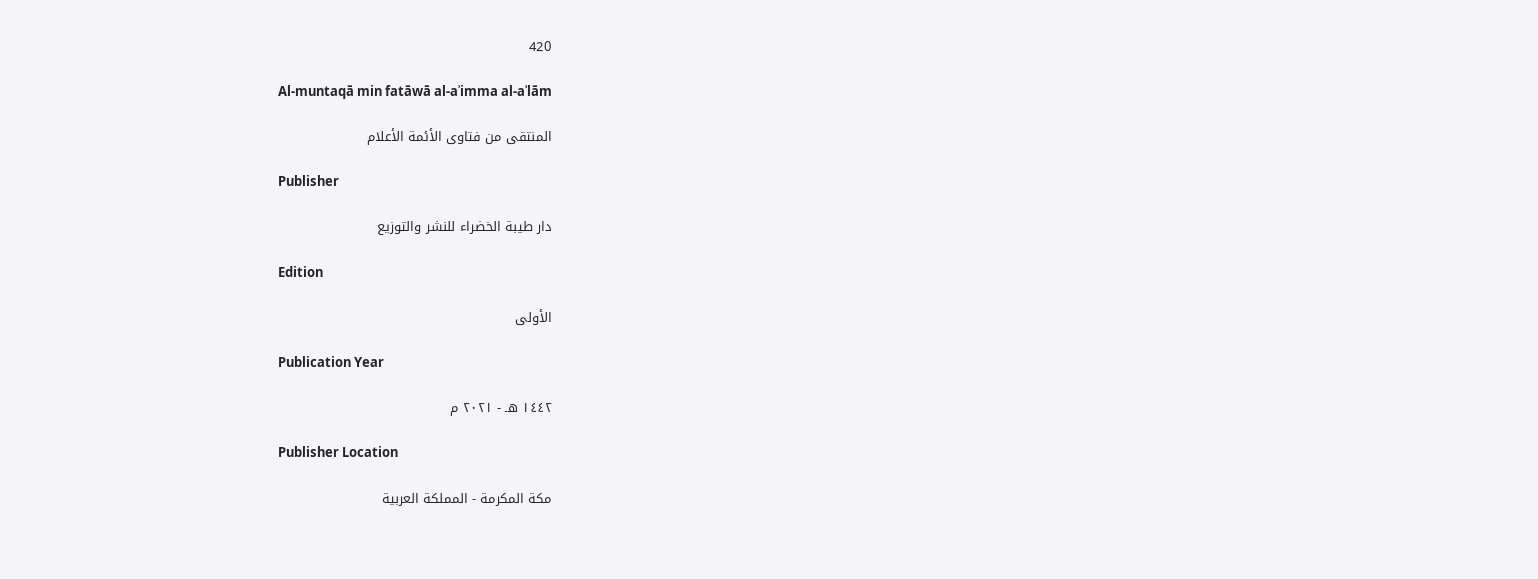420

Al-muntaqā min fatāwā al-aʾimma al-aʿlām

المنتقى من فتاوى الأئمة الأعلام

Publisher

دار طيبة الخضراء للنشر والتوزيع

Edition

الأولى

Publication Year

١٤٤٢ هـ - ٢٠٢١ م

Publisher Location

مكة المكرمة - المملكة العربية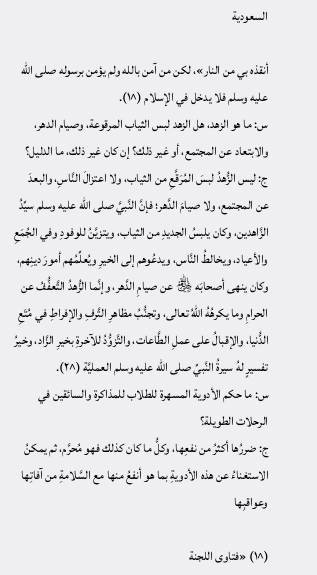السعودية

أنقذه بي من النار»، لكن من آمن بالله ولم يؤمن برسوله صلى الله عليه وسلم فلا يدخل في الإسلام (^١).
س: ما هو الزهد، هل الزهد لبس الثياب المرقوعة، وصيام الدهر، والابتعاد عن المجتمع، أو غير ذلك؟ إن كان غير ذلك، ما الدليل؟
ج: ليس الزُّهدُ لبسَ المُرَقَّعِ من الثياب، ولا اعتزالَ النَّاسِ، والبعدَ عن المجتمع، ولا صيامَ الدَّهر؛ فإنَّ النَّبيَّ صلى الله عليه وسلم سيِّدُ الزَّاهدين، وكان يلبسُ الجديدِ من الثياب، ويتزيَّنُ للوفودِ وفي الجُمَعِ والأعياد، ويخالطُ النَّاس، ويدعُوهم إلى الخيرِ ويُعلِّمُهم أمورَ دينِهم، وكان ينهى أصحابَه ﵃ عن صيامِ الدَّهر، وإنَّما الزُّهدُ التَّعفُّفُ عن الحرامِ وما يكرهُهُ اللهُ تعالى، وتجنُّبُ مظاهرِ التَّرفِ والإفراطِ في مُتَعِ الدُّنيا، والإقبالُ على عملِ الطَّاعات، والتَّزوُّدُ للآخرةِ بخيرِ الزَّاد، وخيرُ تفسيرٍ لهُ سيرةُ النَّبيِّ صلى الله عليه وسلم العمليَّة (^٢).
س: ما حكم الأدوية المسهرة للطلاب للمذاكرة والسائقين في الرحلات الطويلة؟
ج: ضررُها أكثرُ من نفعِها، وكلُّ ما كان كذلك فهو مُحرَّم، ثم يمكنُ الاستغناءُ عن هذه الأدويةِ بما هو أنفعُ منها مع السَّلامةِ من آفاتِها وعواقبِها

(^١) «فتاوى اللجنة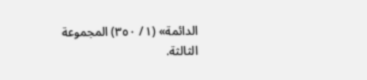الدائمة» (١/ ٣٥٠) المجموعة الثالثة.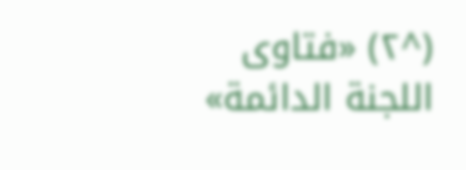(^٢) «فتاوى اللجنة الدائمة»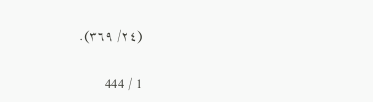(٢٤/ ٣٦٩).

1 / 444